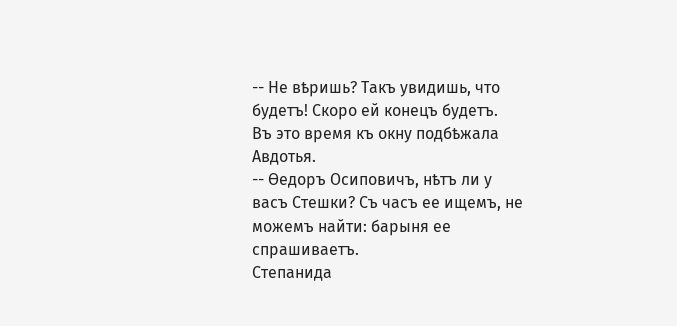-- Не вѣришь? Такъ увидишь, что будетъ! Скоро ей конецъ будетъ.
Въ это время къ окну подбѣжала Авдотья.
-- Ѳедоръ Осиповичъ, нѣтъ ли у васъ Стешки? Съ часъ ее ищемъ, не можемъ найти: барыня ее спрашиваетъ.
Степанида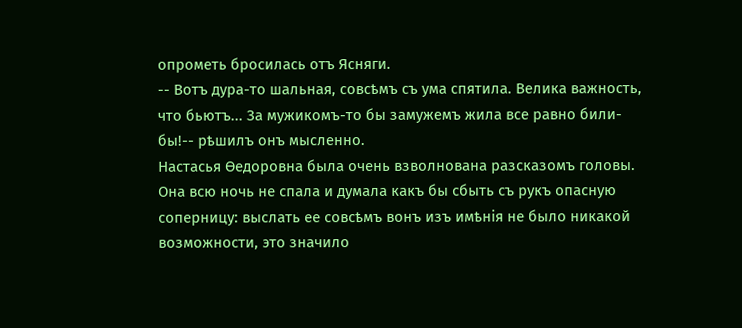опрометь бросилась отъ Ясняги.
-- Вотъ дура-то шальная, совсѣмъ съ ума спятила. Велика важность, что бьютъ... За мужикомъ-то бы замужемъ жила все равно били-бы!-- рѣшилъ онъ мысленно.
Настасья Ѳедоровна была очень взволнована разсказомъ головы. Она всю ночь не спала и думала какъ бы сбыть съ рукъ опасную соперницу: выслать ее совсѣмъ вонъ изъ имѣнія не было никакой возможности, это значило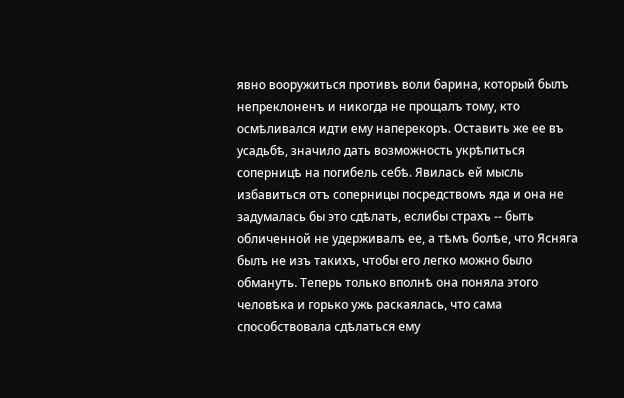явно вооружиться противъ воли барина, который былъ непреклоненъ и никогда не прощалъ тому, кто осмѣливался идти ему наперекоръ. Оставить же ее въ усадьбѣ, значило дать возможность укрѣпиться соперницѣ на погибель себѣ. Явилась ей мысль избавиться отъ соперницы посредствомъ яда и она не задумалась бы это сдѣлать, еслибы страхъ -- быть обличенной не удерживалъ ее, а тѣмъ болѣе, что Ясняга былъ не изъ такихъ, чтобы его легко можно было обмануть. Теперь только вполнѣ она поняла этого человѣка и горько ужь раскаялась, что сама способствовала сдѣлаться ему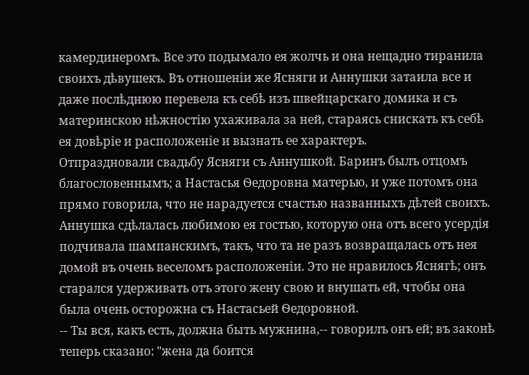камердинеромъ. Все это подымало ея жолчь и она нещадно тиранила своихъ дѣвушекъ. Въ отношеніи же Ясняги и Аннушки затаила все и даже послѣднюю перевела къ себѣ изъ швейцарскаго домика и съ материнскою нѣжностію ухаживала за ней, стараясь снискать къ себѣ ея довѣріе и расположеніе и вызнать ее характеръ.
Отпраздновали свадьбу Ясняги съ Аннушкой. Баринъ былъ отцомъ благословеннымъ; а Настасья Ѳедоровна матерью, и уже потомъ она прямо говорила, что не нарадуется счастью названныхъ дѣтей своихъ. Аннушка сдѣлалась любимою ея гостью, которую она отъ всего усердія подчивала шампанскимъ, такъ, что та не разъ возвращалась отъ нея домой въ очень веселомъ расположеніи. Это не нравилось Яснягѣ; онъ старался удерживать отъ этого жену свою и внушать ей, чтобы она была очень осторожна съ Настасьей Ѳедоровной.
-- Ты вся, какъ есть, должна быть мужнина,-- говорилъ онъ ей; въ законѣ теперь сказано: "жена да боится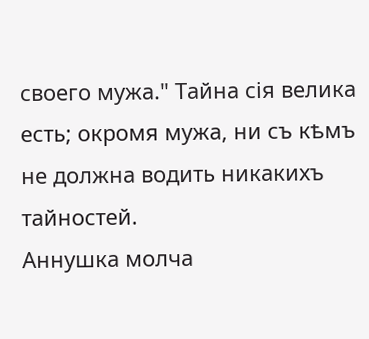своего мужа." Тайна сія велика есть; окромя мужа, ни съ кѣмъ не должна водить никакихъ тайностей.
Аннушка молча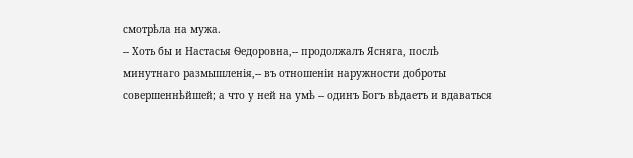смотрѣла на мужа.
-- Хоть бы и Настасья Ѳедоровна,-- продолжалъ Ясняга, послѣ минутнаго размышленія,-- въ отношеніи наружности доброты совершеннѣйшей; а что у ней на умѣ -- одинъ Богъ вѣдаетъ и вдаваться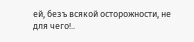ей, безъ всякой осторожности, не для чего!..